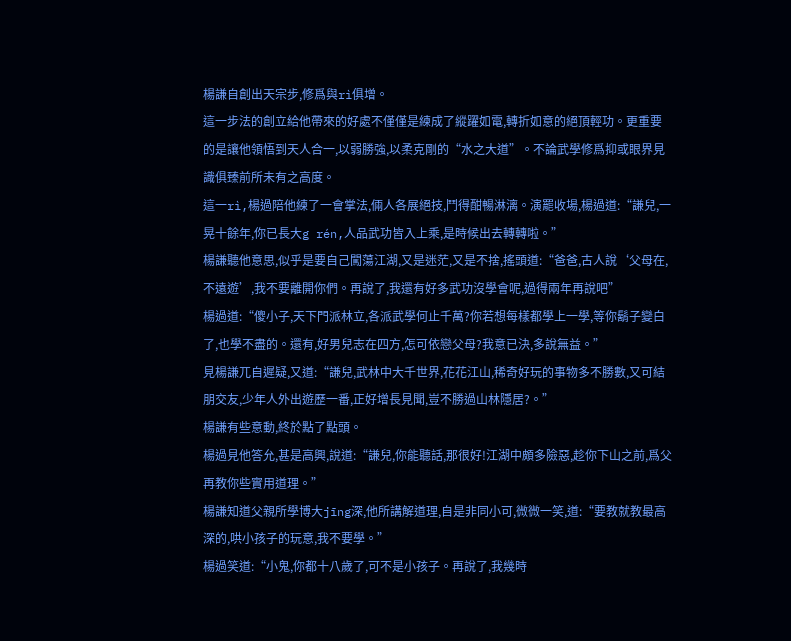楊謙自創出天宗步,修爲與rì俱增。
這一步法的創立給他帶來的好處不僅僅是練成了縱躍如電,轉折如意的絕頂輕功。更重要的是讓他領悟到天人合一,以弱勝強,以柔克剛的“水之大道”。不論武學修爲抑或眼界見識俱臻前所未有之高度。
這一rì,楊過陪他練了一會掌法,倆人各展絕技,鬥得酣暢淋漓。演罷收場,楊過道:“謙兒,一晃十餘年,你已長大g rén,人品武功皆入上乘,是時候出去轉轉啦。”
楊謙聽他意思,似乎是要自己闖蕩江湖,又是迷茫,又是不捨,搖頭道:“爸爸,古人說‘父母在,不遠遊’,我不要離開你們。再說了,我還有好多武功沒學會呢,過得兩年再說吧”
楊過道:“傻小子,天下門派林立,各派武學何止千萬?你若想每樣都學上一學,等你鬍子變白了,也學不盡的。還有,好男兒志在四方,怎可依戀父母?我意已決,多說無益。”
見楊謙兀自遲疑,又道:“謙兒,武林中大千世界,花花江山,稀奇好玩的事物多不勝數,又可結朋交友,少年人外出遊歷一番,正好增長見聞,豈不勝過山林隱居?。”
楊謙有些意動,終於點了點頭。
楊過見他答允,甚是高興,說道:“謙兒,你能聽話,那很好!江湖中頗多險惡,趁你下山之前,爲父再教你些實用道理。”
楊謙知道父親所學博大jīng深,他所講解道理,自是非同小可,微微一笑,道:“要教就教最高深的,哄小孩子的玩意,我不要學。”
楊過笑道:“小鬼,你都十八歲了,可不是小孩子。再說了,我幾時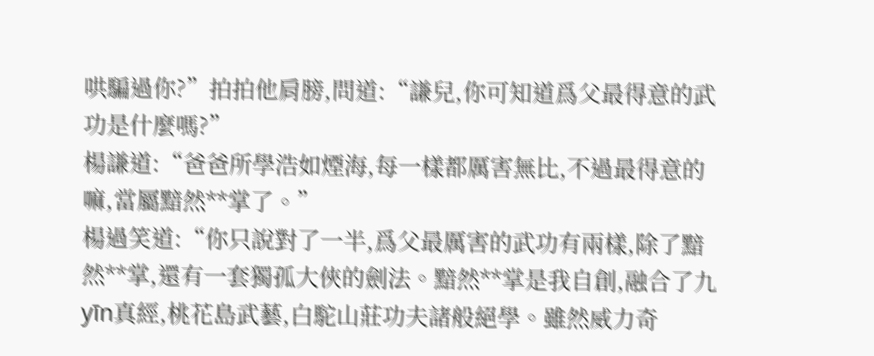哄騙過你?”拍拍他肩膀,問道:“謙兒,你可知道爲父最得意的武功是什麼嗎?”
楊謙道:“爸爸所學浩如煙海,每一樣都厲害無比,不過最得意的嘛,當屬黯然**掌了。”
楊過笑道:“你只說對了一半,爲父最厲害的武功有兩樣,除了黯然**掌,還有一套獨孤大俠的劍法。黯然**掌是我自創,融合了九yīn真經,桃花島武藝,白駝山莊功夫諸般絕學。雖然威力奇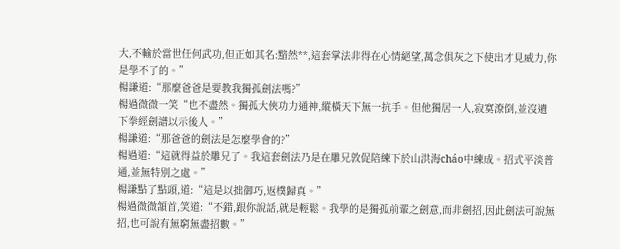大,不輸於當世任何武功,但正如其名:黯然**,這套掌法非得在心情絕望,萬念俱灰之下使出才見威力,你是學不了的。”
楊謙道:“那麼爸爸是要教我獨孤劍法嗎?”
楊過微微一笑“也不盡然。獨孤大俠功力通神,縱橫天下無一抗手。但他獨居一人,寂寞潦倒,並沒遺下拳經劍譜以示後人。”
楊謙道:“那爸爸的劍法是怎麼學會的?”
楊過道:“這就得益於雕兄了。我這套劍法乃是在雕兄敦促陪練下於山洪海cháo中練成。招式平淡普通,並無特別之處。”
楊謙點了點頭,道:“這是以拙御巧,返樸歸真。”
楊過微微頷首,笑道:“不錯,跟你說話,就是輕鬆。我學的是獨孤前輩之劍意,而非劍招,因此劍法可說無招,也可說有無窮無盡招數。”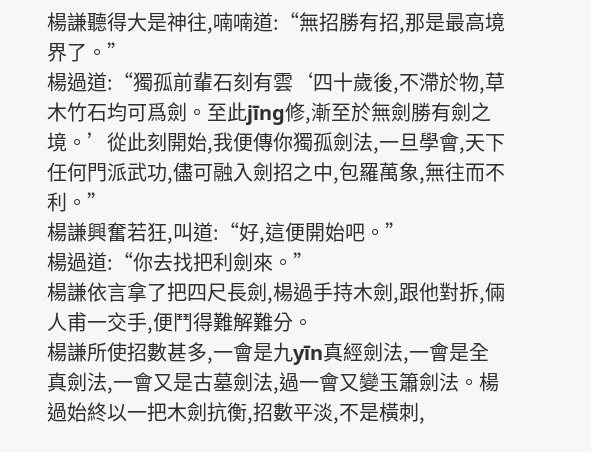楊謙聽得大是神往,喃喃道:“無招勝有招,那是最高境界了。”
楊過道:“獨孤前輩石刻有雲‘四十歲後,不滯於物,草木竹石均可爲劍。至此jīng修,漸至於無劍勝有劍之境。’從此刻開始,我便傳你獨孤劍法,一旦學會,天下任何門派武功,儘可融入劍招之中,包羅萬象,無往而不利。”
楊謙興奮若狂,叫道:“好,這便開始吧。”
楊過道:“你去找把利劍來。”
楊謙依言拿了把四尺長劍,楊過手持木劍,跟他對拆,倆人甫一交手,便鬥得難解難分。
楊謙所使招數甚多,一會是九yīn真經劍法,一會是全真劍法,一會又是古墓劍法,過一會又變玉簫劍法。楊過始終以一把木劍抗衡,招數平淡,不是橫刺,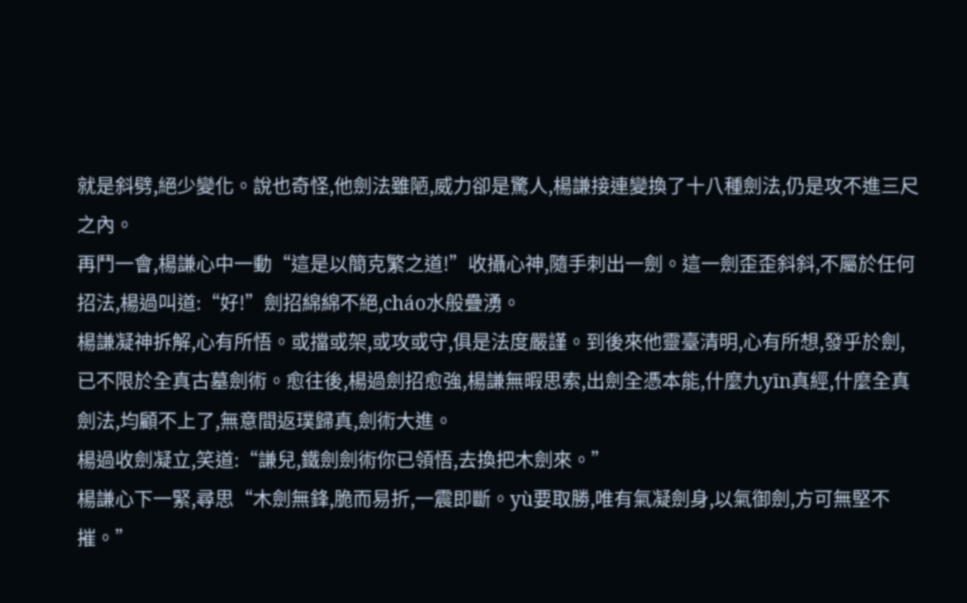就是斜劈,絕少變化。說也奇怪,他劍法雖陋,威力卻是驚人,楊謙接連變換了十八種劍法,仍是攻不進三尺之內。
再鬥一會,楊謙心中一動“這是以簡克繁之道!”收攝心神,隨手刺出一劍。這一劍歪歪斜斜,不屬於任何招法,楊過叫道:“好!”劍招綿綿不絕,cháo水般疊湧。
楊謙凝神拆解,心有所悟。或擋或架,或攻或守,俱是法度嚴謹。到後來他靈臺清明,心有所想,發乎於劍,已不限於全真古墓劍術。愈往後,楊過劍招愈強,楊謙無暇思索,出劍全憑本能,什麼九yīn真經,什麼全真劍法,均顧不上了,無意間返璞歸真,劍術大進。
楊過收劍凝立,笑道:“謙兒,鐵劍劍術你已領悟,去換把木劍來。”
楊謙心下一緊,尋思“木劍無鋒,脆而易折,一震即斷。yù要取勝,唯有氣凝劍身,以氣御劍,方可無堅不摧。”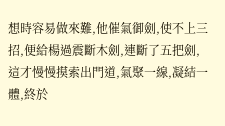想時容易做來難,他催氣御劍,使不上三招,便給楊過震斷木劍,連斷了五把劍,這才慢慢摸索出門道,氣聚一線,凝結一體,終於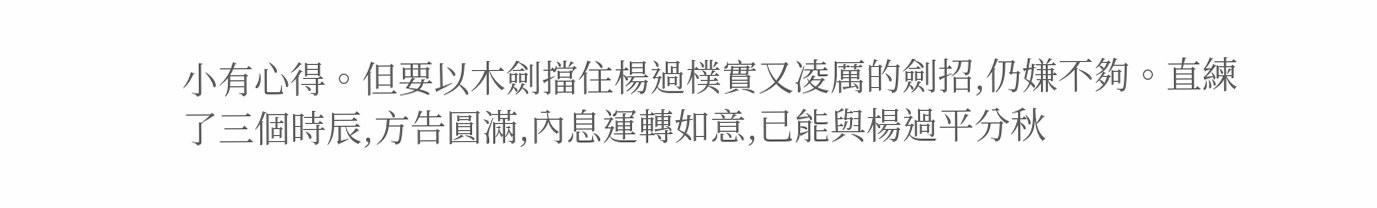小有心得。但要以木劍擋住楊過樸實又凌厲的劍招,仍嫌不夠。直練了三個時辰,方告圓滿,內息運轉如意,已能與楊過平分秋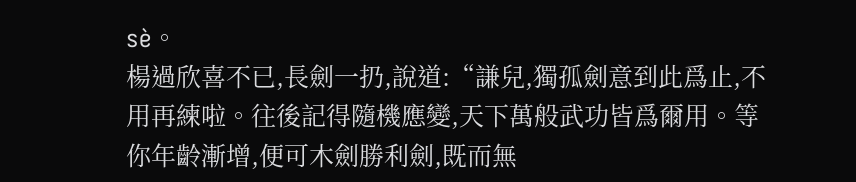sè。
楊過欣喜不已,長劍一扔,說道:“謙兒,獨孤劍意到此爲止,不用再練啦。往後記得隨機應變,天下萬般武功皆爲爾用。等你年齡漸增,便可木劍勝利劍,既而無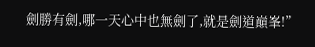劍勝有劍,哪一天心中也無劍了,就是劍道巔峯!”